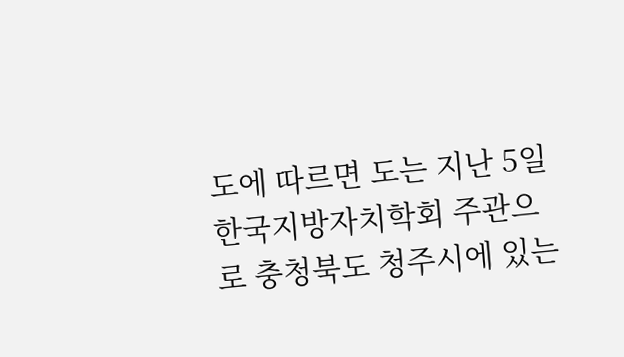도에 따르면 도는 지난 5일 한국지방자치학회 주관으로 충청북도 청주시에 있는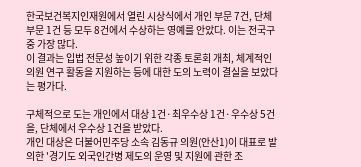한국보건복지인재원에서 열린 시상식에서 개인 부문 7건, 단체 부문 1건 등 모두 8건에서 수상하는 영예를 안았다. 이는 전국구 중 가장 많다.
이 결과는 입법 전문성 높이기 위한 각종 토론회 개최, 체계적인 의원 연구 활동을 지원하는 등에 대한 도의 노력이 결실을 보았다는 평가다.

구체적으로 도는 개인에서 대상 1건·최우수상 1건·우수상 5건을, 단체에서 우수상 1건을 받았다.
개인 대상은 더불어민주당 소속 김동규 의원(안산1)이 대표로 발의한 '경기도 외국인간병 제도의 운영 및 지원에 관한 조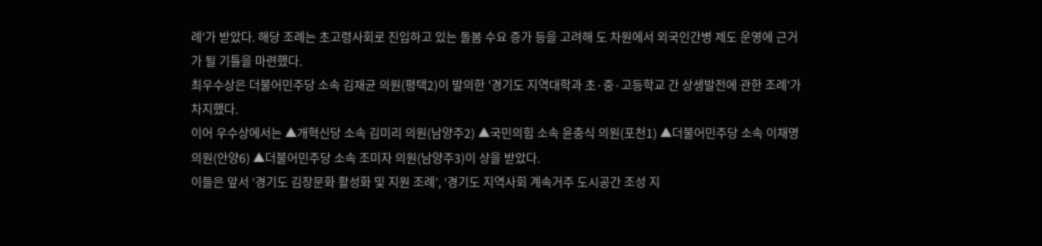례'가 받았다. 해당 조례는 초고령사회로 진입하고 있는 돌봄 수요 증가 등을 고려해 도 차원에서 외국인간병 제도 운영에 근거가 될 기틀을 마련했다.
최우수상은 더불어민주당 소속 김재균 의원(평택2)이 발의한 '경기도 지역대학과 초·중·고등학교 간 상생발전에 관한 조례'가 차지했다.
이어 우수상에서는 ▲개혁신당 소속 김미리 의원(남양주2) ▲국민의힘 소속 윤충식 의원(포천1) ▲더불어민주당 소속 이채명 의원(안양6) ▲더불어민주당 소속 조미자 의원(남양주3)이 상을 받았다.
이들은 앞서 ‘경기도 김장문화 활성화 및 지원 조례’, ‘경기도 지역사회 계속거주 도시공간 조성 지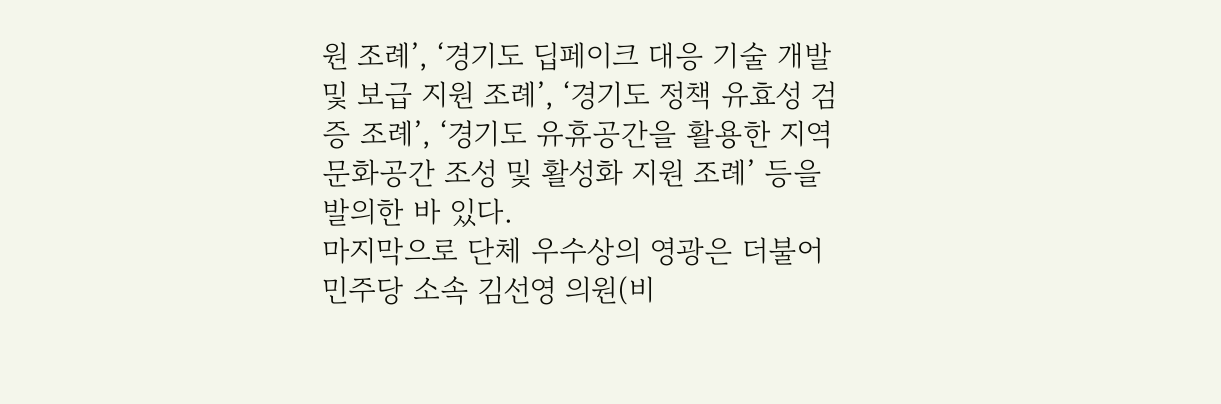원 조례’, ‘경기도 딥페이크 대응 기술 개발 및 보급 지원 조례’, ‘경기도 정책 유효성 검증 조례’, ‘경기도 유휴공간을 활용한 지역문화공간 조성 및 활성화 지원 조례’ 등을 발의한 바 있다.
마지막으로 단체 우수상의 영광은 더불어민주당 소속 김선영 의원(비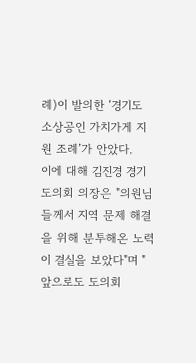례)이 발의한 ‘경기도 소상공인 가치가게 지원 조례’가 안았다.
이에 대해 김진경 경기도의회 의장은 "의원님들께서 지역 문제 해결을 위해 분투해온 노력이 결실을 보았다"며 "앞으로도 도의회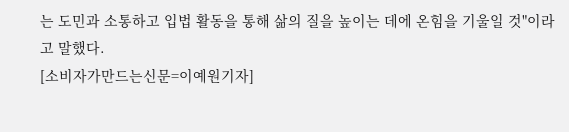는 도민과 소통하고 입법 활동을 통해 삶의 질을 높이는 데에 온힘을 기울일 것"이라고 말했다.
[소비자가만드는신문=이예원기자]